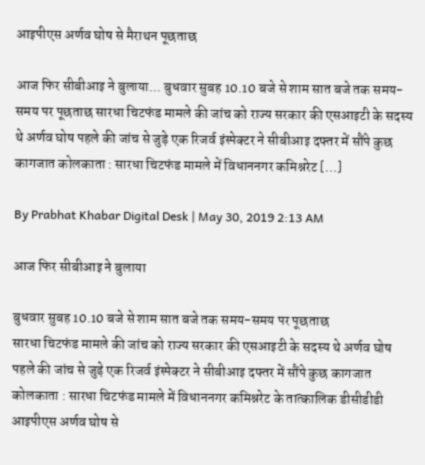आइपीएस अर्णव घोष से मैराथन पूछताछ

आज फिर सीबीआइ ने बुलाया... बुधवार सुबह 10.10 बजे से शाम सात बजे तक समय-समय पर पूछताछ सारधा चिटफंड मामले की जांच को राज्य सरकार की एसआइटी के सदस्य थे अर्णव घोष पहले की जांच से जुड़े एक रिजर्व इंस्पेक्टर ने सीबीआइ दफ्तर में सौंपे कुछ कागजात कोलकाता : सारधा चिटफंड मामले में विधाननगर कमिश्नरेट […]

By Prabhat Khabar Digital Desk | May 30, 2019 2:13 AM

आज फिर सीबीआइ ने बुलाया

बुधवार सुबह 10.10 बजे से शाम सात बजे तक समय-समय पर पूछताछ
सारधा चिटफंड मामले की जांच को राज्य सरकार की एसआइटी के सदस्य थे अर्णव घोष
पहले की जांच से जुड़े एक रिजर्व इंस्पेक्टर ने सीबीआइ दफ्तर में सौंपे कुछ कागजात
कोलकाता : सारधा चिटफंड मामले में विधाननगर कमिश्नरेट के तात्कालिक डीसीडीडी आइपीएस अर्णव घोष से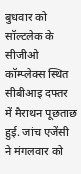बुधवार को सॉल्टलेक के सीजीओ कॉम्प्लेक्स स्थित सीबीआइ दफ्तर में मैराथन पूछताछ हुई. जांच एजेंसी ने मंगलवार को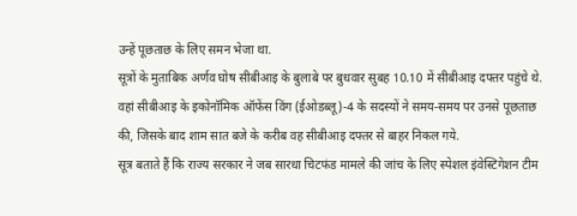उन्हें पूछताछ के लिए समन भेजा था.
सूत्रों के मुताबिक अर्णव घोष सीबीआइ के बुलाबे पर बुधवार सुबह 10.10 में सीबीआइ दफ्तर पहुंचे थे. वहां सीबीआइ के इकोनॉमिक ऑफेंस विंग (ईओडब्लू)-4 के सदस्यों ने समय-समय पर उनसे पूछताछ की, जिसके बाद शाम सात बजे के करीब वह सीबीआइ दफ्तर से बाहर निकल गये.
सूत्र बताते हैं कि राज्य सरकार ने जब सारधा चिटफंड मामले की जांच के लिए स्पेशल इंवेस्टिगेशन टीम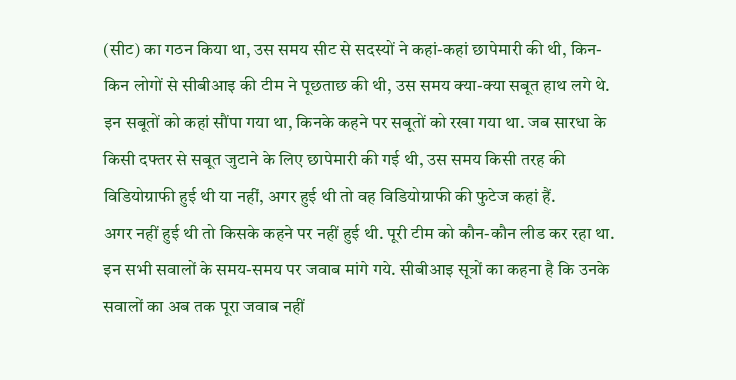(सीट) का गठन किया था, उस समय सीट से सदस्यों ने कहां-कहां छापेमारी की थी, किन-किन लोगों से सीबीआइ की टीम ने पूछताछ की थी, उस समय क्या-क्या सबूत हाथ लगे थे. इन सबूतों को कहां सौंपा गया था, किनके कहने पर सबूतों को रखा गया था. जब सारधा के किसी दफ्तर से सबूत जुटाने के लिए छापेमारी की गई थी, उस समय किसी तरह की विडियोग्राफी हुई थी या नहीं, अगर हुई थी तो वह विडियोग्राफी की फुटेज कहां हैं.
अगर नहीं हुई थी तो किसके कहने पर नहीं हुई थी. पूरी टीम को कौन-कौन लीड कर रहा था. इन सभी सवालों के समय-समय पर जवाब मांगे गये. सीबीआइ सूत्रों का कहना है कि उनके सवालों का अब तक पूरा जवाब नहीं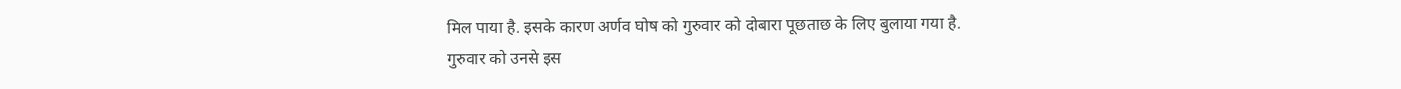मिल पाया है. इसके कारण अर्णव घोष को गुरुवार को दोबारा पूछताछ के लिए बुलाया गया है.
गुरुवार को उनसे इस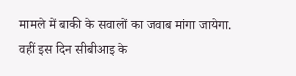मामले में बाकी के सवालों का जवाब मांगा जायेगा. वहीं इस दिन सीबीआइ के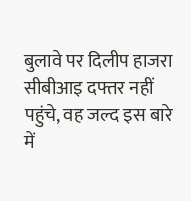बुलावे पर दिलीप हाजरा सीबीआइ दफ्तर नहीं पहुंचे, वह जल्द इस बारे में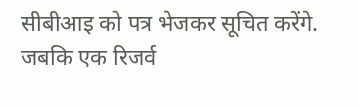सीबीआइ को पत्र भेजकर सूचित करेंगे. जबकि एक रिजर्व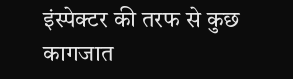इंस्पेक्टर की तरफ से कुछ कागजात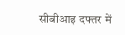सीबीआइ दफ्तर में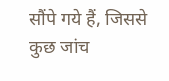सौंपे गये हैं, जिससे कुछ जांच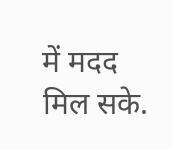में मदद मिल सके.